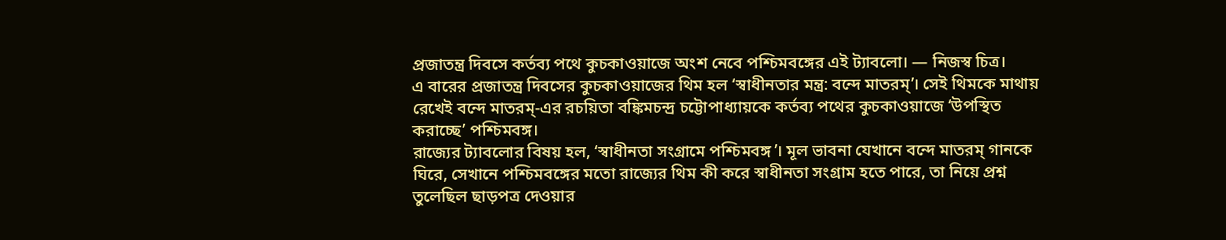প্রজাতন্ত্র দিবসে কর্তব্য পথে কুচকাওয়াজে অংশ নেবে পশ্চিমবঙ্গের এই ট্যাবলো। — নিজস্ব চিত্র।
এ বারের প্রজাতন্ত্র দিবসের কুচকাওয়াজের থিম হল ‘স্বাধীনতার মন্ত্র: বন্দে মাতরম্’। সেই থিমকে মাথায় রেখেই বন্দে মাতরম্-এর রচয়িতা বঙ্কিমচন্দ্র চট্টোপাধ্যায়কে কর্তব্য পথের কুচকাওয়াজে ‘উপস্থিত করাচ্ছে’ পশ্চিমবঙ্গ।
রাজ্যের ট্যাবলোর বিষয় হল, ‘স্বাধীনতা সংগ্রামে পশ্চিমবঙ্গ’। মূল ভাবনা যেখানে বন্দে মাতরম্ গানকে ঘিরে, সেখানে পশ্চিমবঙ্গের মতো রাজ্যের থিম কী করে স্বাধীনতা সংগ্রাম হতে পারে, তা নিয়ে প্রশ্ন তুলেছিল ছাড়পত্র দেওয়ার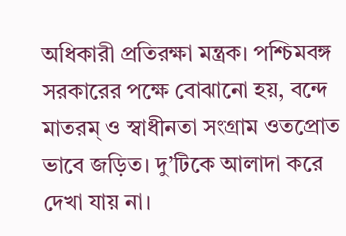অধিকারী প্রতিরক্ষা মন্ত্রক। পশ্চিমবঙ্গ সরকারের পক্ষে বোঝানো হয়, বন্দে মাতরম্ ও স্বাধীনতা সংগ্রাম ওতপ্রোত ভাবে জড়িত। দু’টিকে আলাদা করে দেখা যায় না।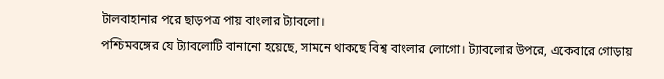টালবাহানার পরে ছাড়পত্র পায় বাংলার ট্যাবলো।
পশ্চিমবঙ্গের যে ট্যাবলোটি বানানো হয়েছে, সামনে থাকছে বিশ্ব বাংলার লোগো। ট্যাবলোর উপরে, একেবারে গোড়ায়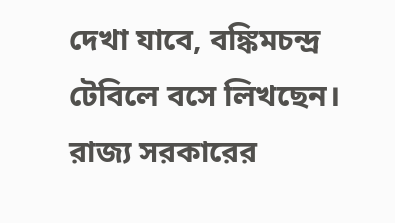দেখা যাবে, বঙ্কিমচন্দ্র টেবিলে বসে লিখছেন। রাজ্য সরকারের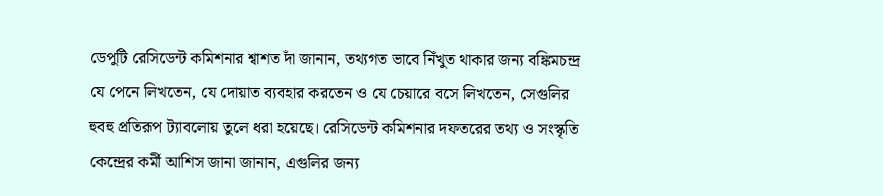ডেপুটি রেসিডেন্ট কমিশনার শ্বাশত দাঁ জানান, তথ্যগত ভাবে নিঁখুত থাকার জন্য বঙ্কিমচন্দ্র যে পেনে লিখতেন, যে দোয়াত ব্যবহার করতেন ও যে চেয়ারে বসে লিখতেন, সেগুলির হুবহু প্রতিরূপ ট্যাবলোয় তুলে ধরা হয়েছে। রেসিডেন্ট কমিশনার দফতরের তথ্য ও সংস্কৃতি কেন্দ্রের কর্মী আশিস জানা জানান, এগুলির জন্য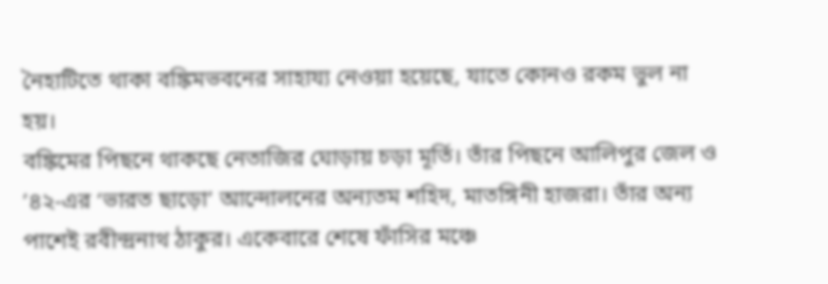নৈহাটিতে থাকা বঙ্কিমভবনের সাহায্য নেওয়া হয়েছে, যাতে কোনও রকম ভুল না হয়।
বঙ্কিমের পিছনে থাকছে নেতাজির ঘোড়ায় চড়া মূর্তি। তাঁর পিছনে আলিপুর জেল ও ’৪২-এর ‘ভারত ছাড়ো’ আন্দোলনের অন্যতম শহিদ, মাতঙ্গিনী হাজরা। তাঁর অন্য পাশেই রবীন্দ্রনাথ ঠাকুর। একেবারে শেষে ফাঁসির মঞ্চে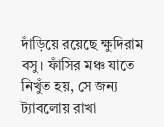দাঁড়িয়ে রয়েছে ক্ষুদিরাম বসু। ফাঁসির মঞ্চ যাতে নিখুঁত হয়, সে জন্য ট্যাবলোয় রাখা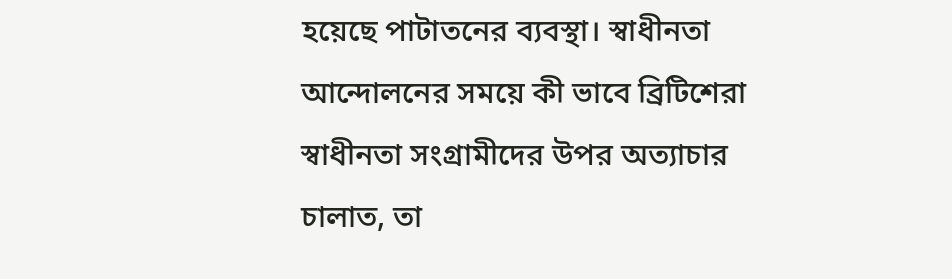হয়েছে পাটাতনের ব্যবস্থা। স্বাধীনতা আন্দোলনের সময়ে কী ভাবে ব্রিটিশেরা স্বাধীনতা সংগ্রামীদের উপর অত্যাচার চালাত, তা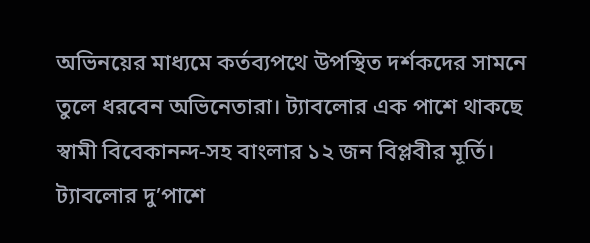অভিনয়ের মাধ্যমে কর্তব্যপথে উপস্থিত দর্শকদের সামনে তুলে ধরবেন অভিনেতারা। ট্যাবলোর এক পাশে থাকছে স্বামী বিবেকানন্দ-সহ বাংলার ১২ জন বিপ্লবীর মূর্তি। ট্যাবলোর দু’পাশে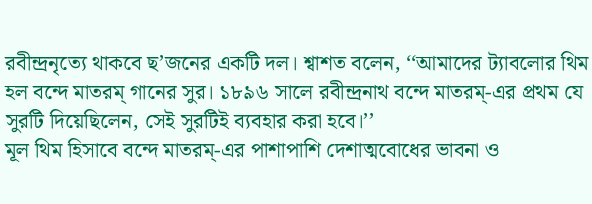রবীন্দ্রনৃত্যে থাকবে ছ’জনের একটি দল। শ্বাশত বলেন, ‘‘আমাদের ট্যাবলোর থিম হল বন্দে মাতরম্ গানের সুর। ১৮৯৬ সালে রবীন্দ্রনাথ বন্দে মাতরম্-এর প্রথম যে সুরটি দিয়েছিলেন, সেই সুরটিই ব্যবহার করা হবে।’’
মূল থিম হিসাবে বন্দে মাতরম্-এর পাশাপাশি দেশাত্মবোধের ভাবনা ও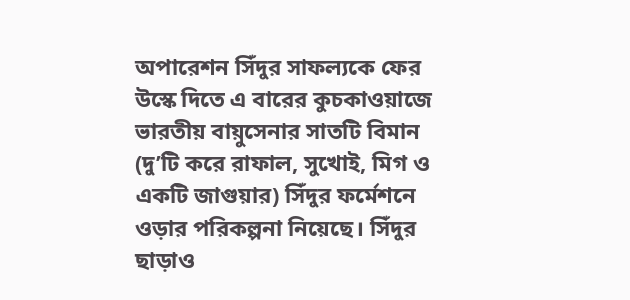অপারেশন সিঁদুর সাফল্যকে ফের উস্কে দিতে এ বারের কুচকাওয়াজে ভারতীয় বায়ুসেনার সাতটি বিমান (দু’টি করে রাফাল, সুখোই, মিগ ও একটি জাগুয়ার) সিঁদুর ফর্মেশনে ওড়ার পরিকল্পনা নিয়েছে। সিঁদুর ছাড়াও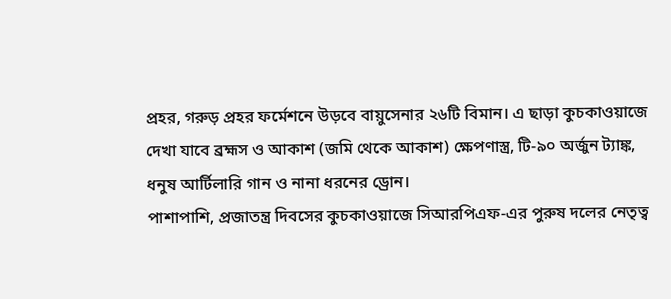প্রহর, গরুড় প্রহর ফর্মেশনে উড়বে বায়ুসেনার ২৬টি বিমান। এ ছাড়া কুচকাওয়াজে দেখা যাবে ব্রহ্মস ও আকাশ (জমি থেকে আকাশ) ক্ষেপণাস্ত্র, টি-৯০ অর্জুন ট্যাঙ্ক, ধনুষ আর্টিলারি গান ও নানা ধরনের ড্রোন।
পাশাপাশি, প্রজাতন্ত্র দিবসের কুচকাওয়াজে সিআরপিএফ-এর পুরুষ দলের নেতৃত্ব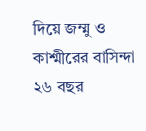দিয়ে জম্মু ও কাশ্মীরের বাসিন্দা ২৬ বছর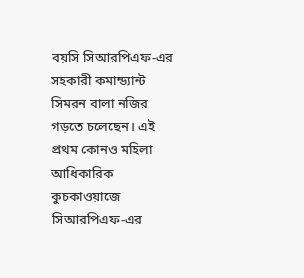বয়সি সিআরপিএফ-এর সহকারী কমান্ড্যান্ট সিমরন বালা নজির গড়তে চলেছেন। এই প্রথম কোনও মহিলা আধিকারিক কুচকাওয়াজে সিআরপিএফ-এর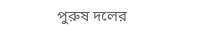পুরুষ দলের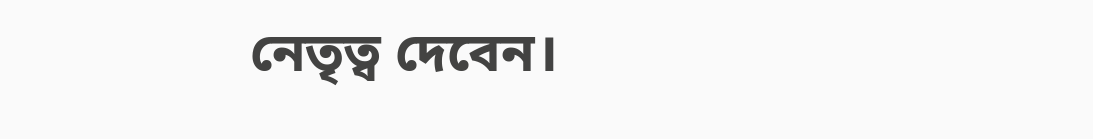নেতৃত্ব দেবেন।